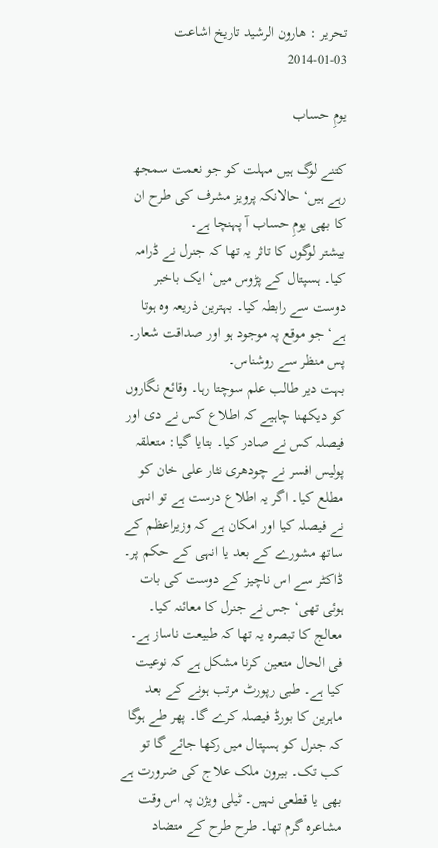تحریر : ھارون الرشید تاریخ اشاعت     03-01-2014

یومِ حساب

کتنے لوگ ہیں مہلت کو جو نعمت سمجھ رہے ہیں‘ حالانکہ پرویز مشرف کی طرح ان کا بھی یومِ حساب آ پہنچا ہے۔
بیشتر لوگوں کا تاثر یہ تھا کہ جنرل نے ڈرامہ کیا۔ ہسپتال کے پڑوس میں‘ ایک باخبر دوست سے رابطہ کیا۔ بہترین ذریعہ وہ ہوتا ہے‘ جو موقع پہ موجود ہو اور صداقت شعار۔ پس منظر سے روشناس۔
بہت دیر طالب علم سوچتا رہا۔ وقائع نگاروں کو دیکھنا چاہیے کہ اطلاع کس نے دی اور فیصلہ کس نے صادر کیا۔ بتایا گیا: متعلقہ پولیس افسر نے چودھری نثار علی خان کو مطلع کیا۔ اگر یہ اطلاع درست ہے تو انہی نے فیصلہ کیا اور امکان ہے کہ وزیراعظم کے ساتھ مشورے کے بعد یا انہی کے حکم پر۔ ڈاکٹر سے اس ناچیز کے دوست کی بات ہوئی تھی‘ جس نے جنرل کا معائنہ کیا۔ معالج کا تبصرہ یہ تھا کہ طبیعت ناساز ہے۔ فی الحال متعین کرنا مشکل ہے کہ نوعیت کیا ہے۔ طبی رپورٹ مرتب ہونے کے بعد ماہرین کا بورڈ فیصلہ کرے گا۔ پھر طے ہوگا کہ جنرل کو ہسپتال میں رکھا جائے گا تو کب تک۔ بیرون ملک علاج کی ضرورت ہے بھی یا قطعی نہیں۔ ٹیلی ویژن پہ اس وقت مشاعرہ گرم تھا۔ طرح طرح کے متضاد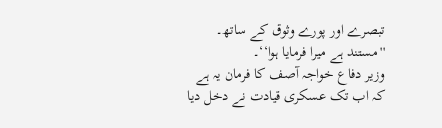تبصرے اور پورے وثوق کے ساتھ۔ ''مستند ہے میرا فرمایا ہوا‘‘۔
وزیر دفاع خواجہ آصف کا فرمان یہ ہے کہ اب تک عسکری قیادت نے دخل دیا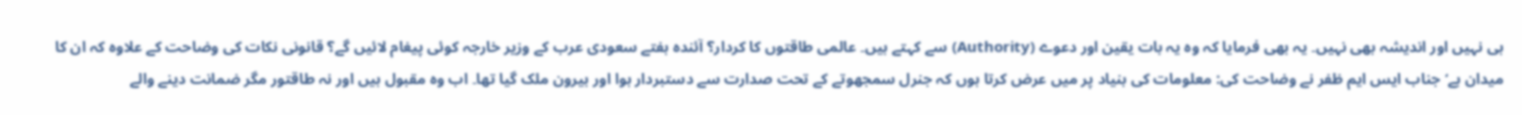ہی نہیں اور اندیشہ بھی نہیں۔ یہ بھی فرمایا کہ وہ یہ بات یقین اور دعوے (Authority) سے کہتے ہیں۔ عالمی طاقتوں کا کردار؟ آئندہ ہفتے سعودی عرب کے وزیر خارجہ کوئی پیغام لائیں گے؟ قانونی نکات کی وضاحت کے علاوہ کہ ان کا میدان ہے‘ جناب ایس ایم ظفر نے وضاحت کی: معلومات کی بنیاد پر میں عرض کرتا ہوں کہ جنرل سمجھوتے کے تحت صدارت سے دستبردار ہوا اور بیرون ملک گیا تھا۔ اب وہ مقبول ہیں اور نہ طاقتور مگر ضمانت دینے والے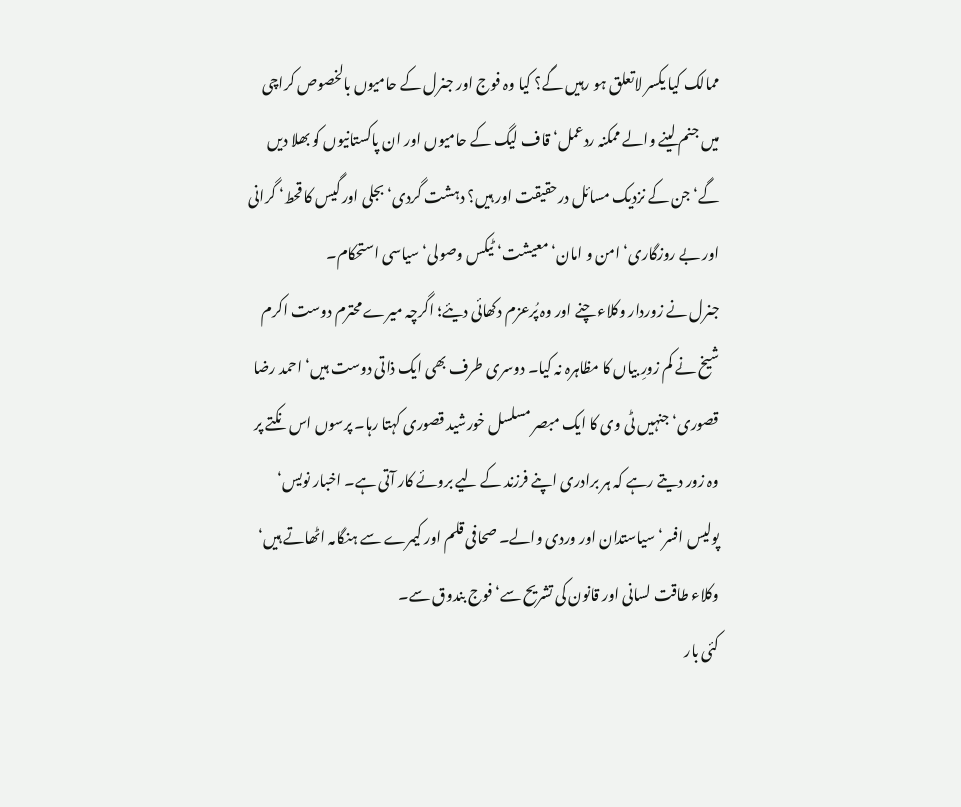ممالک کیا یکسر لاتعلق ہو رہیں گے؟ کیا وہ فوج اور جنرل کے حامیوں بالخصوص کراچی میں جنم لینے والے ممکنہ ردعمل‘ قاف لیگ کے حامیوں اور ان پاکستانیوں کو بھلا دیں گے‘ جن کے نزدیک مسائل درحقیقت اور ہیں؟ دہشت گردی‘ بجلی اور گیس کا قحط‘ گرانی اور بے روزگاری‘ امن و امان‘ معیشت‘ ٹیکس وصولی‘ سیاسی استحکام۔
جنرل نے زوردار وکلاء چنے اور وہ پُرعزم دکھائی دیئے؛ اگرچہ میرے محترم دوست اکرم شیخ نے کم زورِ بیاں کا مظاہرہ نہ کیا۔ دوسری طرف بھی ایک ذاتی دوست ہیں‘ احمد رضا قصوری‘ جنہیں ٹی وی کا ایک مبصر مسلسل خورشید قصوری کہتا رہا۔ پرسوں اس نکتے پر وہ زور دیتے رہے کہ ہر برادری اپنے فرزند کے لیے بروئے کار آتی ہے۔ اخبار نویس‘ پولیس افسر‘ سیاستدان اور وردی والے۔ صحافی قلم اور کیمرے سے ہنگامہ اٹھاتے ہیں‘ وکلاء طاقت لسانی اور قانون کی تشریح سے‘ فوج بندوق سے۔
کئی بار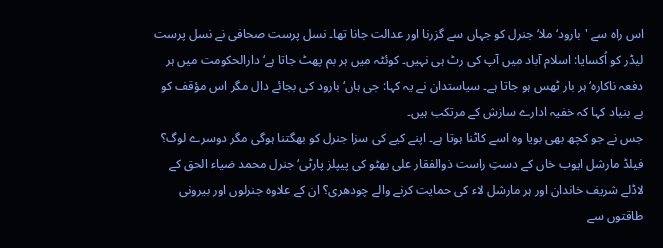اس راہ سے 'بارود‘ ملا‘ جنرل کو جہاں سے گزرنا اور عدالت جانا تھا۔ نسل پرست صحافی نے نسل پرست لیڈر کو اُکسایا: اسلام آباد میں آپ کی رٹ ہی نہیں۔ کوئٹہ میں ہر بم پھٹ جاتا ہے‘ دارالحکومت میں ہر دفعہ ناکارہ‘ ہر بار ٹھس ہو جاتا ہے۔ سیاستدان نے یہ کہا: جی ہاں‘ بارود کی بجائے دال مگر اس مؤقف کو بے بنیاد کہا کہ خفیہ ادارے سازش کے مرتکب ہیں۔
جس نے جو کچھ بھی بویا وہ اسے کاٹنا ہوتا ہے۔ اپنے کیے کی سزا جنرل کو بھگتنا ہوگی مگر دوسرے لوگ؟ فیلڈ مارشل ایوب خاں کے دستِ راست ذوالفقار علی بھٹو کی پیپلز پارٹی‘ جنرل محمد ضیاء الحق کے لاڈلے شریف خاندان اور ہر مارشل لاء کی حمایت کرنے والے چودھری؟ ان کے علاوہ جنرلوں اور بیرونی طاقتوں سے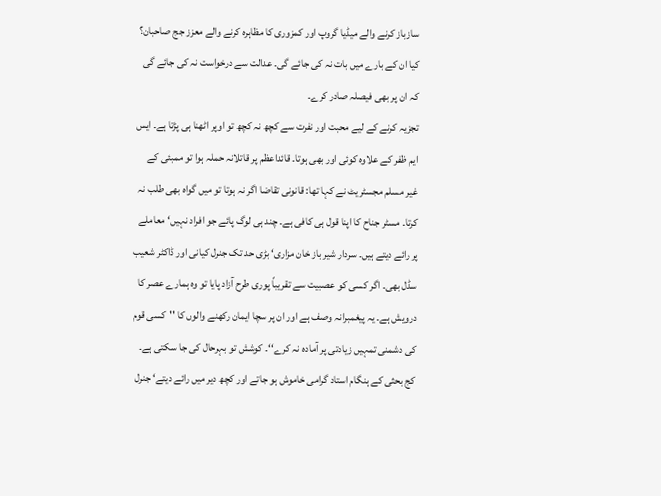سازباز کرنے والے میڈیا گروپ اور کمزوری کا مظاہرہ کرنے والے معزز جج صاحبان؟ کیا ان کے بارے میں بات نہ کی جائے گی۔ عدالت سے درخواست نہ کی جائے گی کہ ان پر بھی فیصلہ صادر کرے۔
تجزیہ کرنے کے لیے محبت اور نفرت سے کچھ نہ کچھ تو اوپر اٹھنا ہی پڑتا ہے۔ ایس ایم ظفر کے علاوہ کوئی اور بھی ہوتا۔ قائداعظم پر قاتلانہ حملہ ہوا تو ممبئی کے غیر مسلم مجسٹریٹ نے کہا تھا: قانونی تقاضا اگر نہ ہوتا تو میں گواہ بھی طلب نہ کرتا۔ مسٹر جناح کا اپنا قول ہی کافی ہے۔ چند ہی لوگ پائے جو افراد نہیں‘ معاملے پر رائے دیتے ہیں۔ سردار شیر باز خان مزاری‘ بڑی حد تک جنرل کیانی اور ڈاکٹر شعیب سڈل بھی۔ اگر کسی کو عصبیت سے تقریباً پوری طرح آزاد پایا تو وہ ہمارے عصر کا درویش ہے۔ یہ پیغمبرانہ وصف ہے اور ان پر سچا ایمان رکھنے والوں کا ''کسی قوم کی دشمنی تمہیں زیادتی پر آمادہ نہ کرے‘‘۔ کوشش تو بہرحال کی جا سکتی ہے۔ کج بحثی کے ہنگام استاد گرامی خاموش ہو جاتے اور کچھ دیر میں رائے دیتے‘ جنرل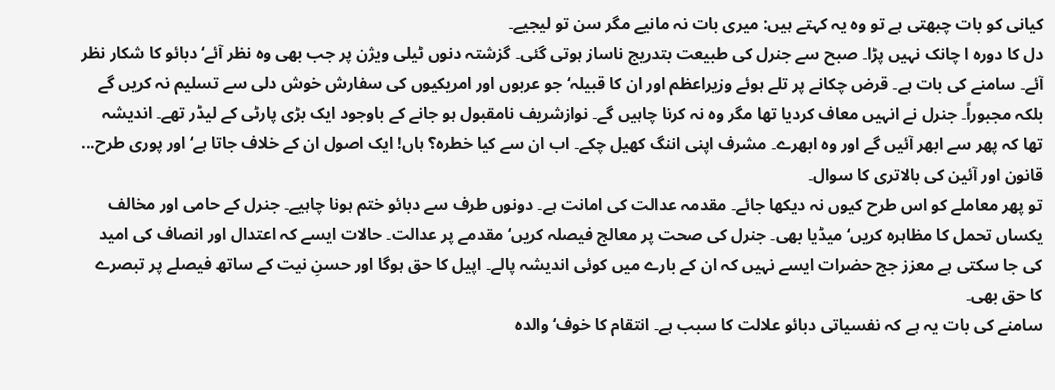کیانی کو بات چبھتی ہے تو وہ یہ کہتے ہیں: میری بات نہ مانیے مگر سن تو لیجیے۔
دل کا دورہ ا چانک نہیں پڑا۔ صبح سے جنرل کی طبیعت بتدریج ناساز ہوتی گئی۔ گزشتہ دنوں ٹیلی ویژن پر جب بھی وہ نظر آئے‘ دبائو کا شکار نظر آئے۔ سامنے کی بات ہے۔ قرض چکانے پر تلے ہوئے وزیراعظم اور ان کا قبیلہ‘ جو عربوں اور امریکیوں کی سفارش خوش دلی سے تسلیم نہ کریں گے بلکہ مجبوراً۔ جنرل نے انہیں معاف کردیا تھا مگر وہ نہ کرنا چاہیں گے۔ نوازشریف نامقبول ہو جانے کے باوجود ایک بڑی پارٹی کے لیڈر تھے۔ اندیشہ تھا کہ پھر سے ابھر آئیں گے اور وہ ابھرے۔ مشرف اپنی اننگ کھیل چکے۔ اب ان سے کیا خطرہ؟ ہاں! ایک اصول ان کے خلاف جاتا ہے‘ اور پوری طرح... قانون اور آئین کی بالاتری کا سوال۔
تو پھر معاملے کو اس طرح کیوں نہ دیکھا جائے۔ مقدمہ عدالت کی امانت ہے۔ دونوں طرف سے دبائو ختم ہونا چاہیے۔ جنرل کے حامی اور مخالف یکساں تحمل کا مظاہرہ کریں‘ میڈیا بھی۔ جنرل کی صحت پر معالج فیصلہ کریں‘ مقدمے پر عدالت۔ حالات ایسے کہ اعتدال اور انصاف کی امید کی جا سکتی ہے معزز جج حضرات ایسے نہیں کہ ان کے بارے میں کوئی اندیشہ پالے۔ اپیل کا حق ہوگا اور حسنِ نیت کے ساتھ فیصلے پر تبصرے کا حق بھی۔
سامنے کی بات یہ ہے کہ نفسیاتی دبائو علالت کا سبب ہے۔ انتقام کا خوف‘ والدہ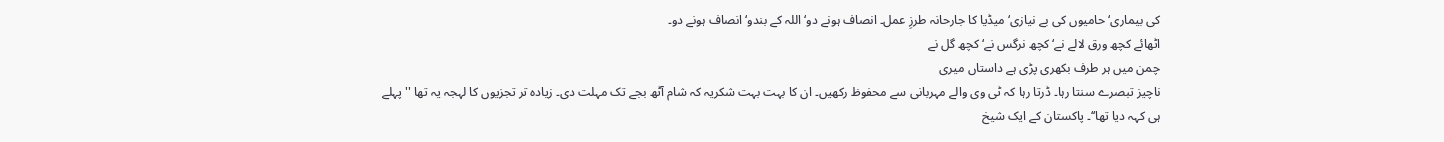کی بیماری‘ حامیوں کی بے نیازی‘ میڈیا کا جارحانہ طرزِ عمل۔ انصاف ہونے دو‘ اللہ کے بندو‘ انصاف ہونے دو۔
اٹھائے کچھ ورق لالے نے‘ کچھ نرگس نے‘ کچھ گل نے
چمن میں ہر طرف بکھری پڑی ہے داستاں میری
ناچیز تبصرے سنتا رہا۔ ڈرتا رہا کہ ٹی وی والے مہربانی سے محفوظ رکھیں۔ ان کا بہت بہت شکریہ کہ شام آٹھ بجے تک مہلت دی۔ زیادہ تر تجزیوں کا لہجہ یہ تھا ''پہلے ہی کہہ دیا تھا‘‘۔ پاکستان کے ایک شیخ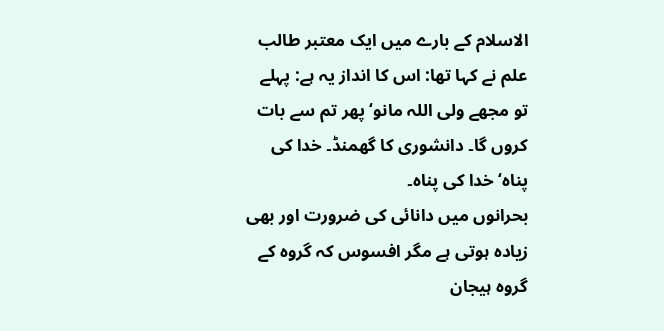الاسلام کے بارے میں ایک معتبر طالب علم نے کہا تھا: اس کا انداز یہ ہے: پہلے تو مجھے ولی اللہ مانو‘ پھر تم سے بات کروں گا۔ دانشوری کا گھمنڈ۔ خدا کی پناہ‘ خدا کی پناہ۔
بحرانوں میں دانائی کی ضرورت اور بھی زیادہ ہوتی ہے مگر افسوس کہ گروہ کے گروہ ہیجان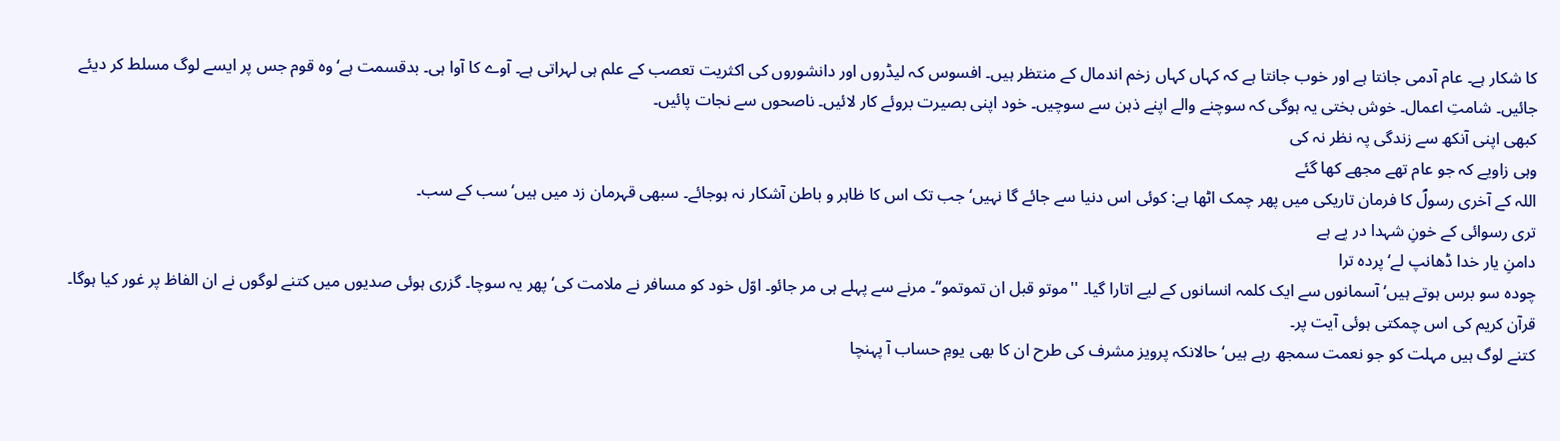کا شکار ہے۔ عام آدمی جانتا ہے اور خوب جانتا ہے کہ کہاں کہاں زخم اندمال کے منتظر ہیں۔ افسوس کہ لیڈروں اور دانشوروں کی اکثریت تعصب کے علم ہی لہراتی ہے۔ آوے کا آوا ہی۔ بدقسمت ہے‘ وہ قوم جس پر ایسے لوگ مسلط کر دیئے جائیں۔ شامتِ اعمال۔ خوش بختی یہ ہوگی کہ سوچنے والے اپنے ذہن سے سوچیں۔ خود اپنی بصیرت بروئے کار لائیں۔ ناصحوں سے نجات پائیں۔
کبھی اپنی آنکھ سے زندگی پہ نظر نہ کی
وہی زاویے کہ جو عام تھے مجھے کھا گئے
اللہ کے آخری رسولؐ کا فرمان تاریکی میں پھر چمک اٹھا ہے: کوئی اس دنیا سے جائے گا نہیں‘ جب تک اس کا ظاہر و باطن آشکار نہ ہوجائے۔ سبھی قہرمان زد میں ہیں‘ سب کے سب۔
تری رسوائی کے خونِ شہدا در پے ہے
دامنِ یار خدا ڈھانپ لے‘ پردہ ترا
چودہ سو برس ہوتے ہیں‘ آسمانوں سے ایک کلمہ انسانوں کے لیے اتارا گیا۔ ''موتو قبل ان تموتمو‘‘۔ مرنے سے پہلے ہی مر جائو۔ اوّل خود کو مسافر نے ملامت کی‘ پھر یہ سوچا۔ گزری ہوئی صدیوں میں کتنے لوگوں نے ان الفاظ پر غور کیا ہوگا۔ قرآن کریم کی اس چمکتی ہوئی آیت پر۔
کتنے لوگ ہیں مہلت کو جو نعمت سمجھ رہے ہیں‘ حالانکہ پرویز مشرف کی طرح ان کا بھی یومِ حساب آ پہنچا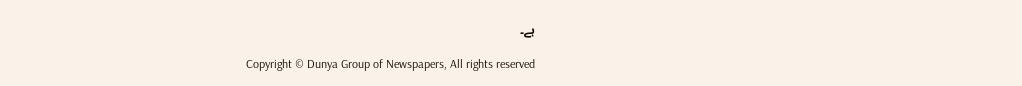ہے۔

Copyright © Dunya Group of Newspapers, All rights reserved